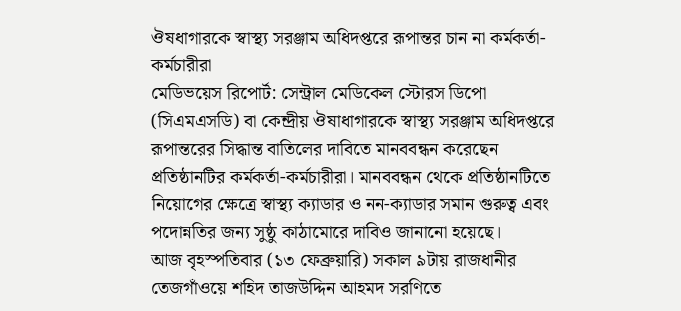ঔষধাগারকে স্বাস্থ্য সরঞ্জাম অধিদপ্তরে রূপান্তর চান না কর্মকর্তা-কর্মচারীরা
মেডিভয়েস রিপোর্ট: সেন্ট্রাল মেডিকেল স্টোরস ডিপো (সিএমএসডি) বা কেন্দ্রীয় ঔষাধাগারকে স্বাস্থ্য সরঞ্জাম অধিদপ্তরে রূপান্তরের সিদ্ধান্ত বাতিলের দাবিতে মানববন্ধন করেছেন প্রতিষ্ঠানটির কর্মকর্তা-কর্মচারীরা। মানববন্ধন থেকে প্রতিষ্ঠানটিতে নিয়োগের ক্ষেত্রে স্বাস্থ্য ক্যাডার ও নন-ক্যাডার সমান গুরুত্ব এবং পদোন্নতির জন্য সুষ্ঠু কাঠামোরে দাবিও জানানো হয়েছে।
আজ বৃহস্পতিবার (১৩ ফেব্রুয়ারি) সকাল ৯টায় রাজধানীর তেজগাঁওয়ে শহিদ তাজউদ্দিন আহমদ সরণিতে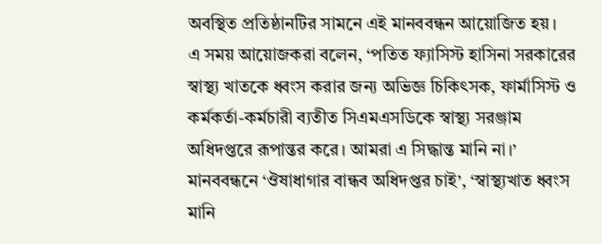অবস্থিত প্রতিষ্ঠানটির সামনে এই মানববন্ধন আয়োজিত হয়।
এ সময় আয়োজকরা বলেন, ‘পতিত ফ্যাসিস্ট হাসিনা সরকারের স্বাস্থ্য খাতকে ধ্বংস করার জন্য অভিজ্ঞ চিকিৎসক, ফার্মাসিস্ট ও কর্মকর্তা-কর্মচারী ব্যতীত সিএমএসডিকে স্বাস্থ্য সরঞ্জাম অধিদপ্তরে রূপান্তর করে। আমরা এ সিদ্ধান্ত মানি না।’
মানববন্ধনে ‘ঔষাধাগার বান্ধব অধিদপ্তর চাই’, ‘স্বাস্থ্যখাত ধ্বংস মানি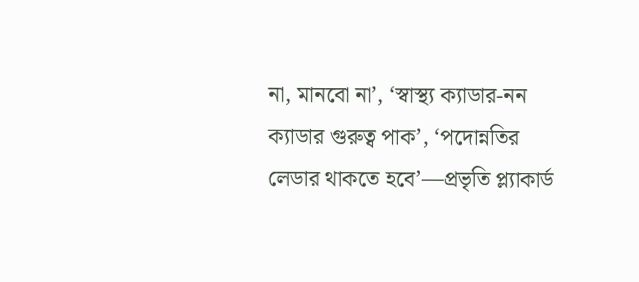না, মানবো না’, ‘স্বাস্থ্য ক্যাডার-নন ক্যাডার গুরুত্ব পাক’, ‘পদোন্নতির লেডার থাকতে হবে’—প্রভৃতি প্ল্যাকার্ড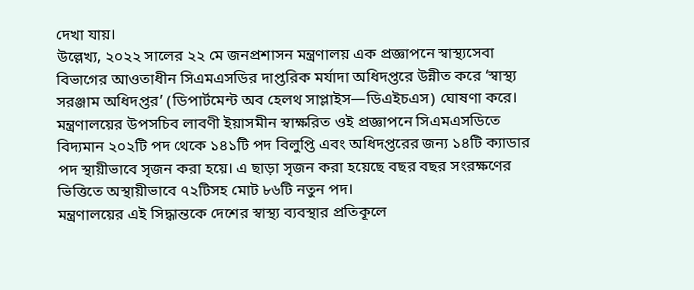দেখা যায়।
উল্লেখ্য, ২০২২ সালের ২২ মে জনপ্রশাসন মন্ত্রণালয় এক প্রজ্ঞাপনে স্বাস্থ্যসেবা বিভাগের আওতাধীন সিএমএসডির দাপ্তরিক মর্যাদা অধিদপ্তরে উন্নীত করে ‘স্বাস্থ্য সরঞ্জাম অধিদপ্তর’ (ডিপার্টমেন্ট অব হেলথ সাপ্লাইস—ডিএইচএস) ঘোষণা করে। মন্ত্রণালয়ের উপসচিব লাবণী ইয়াসমীন স্বাক্ষরিত ওই প্রজ্ঞাপনে সিএমএসডিতে বিদ্যমান ২০২টি পদ থেকে ১৪১টি পদ বিলুপ্তি এবং অধিদপ্তরের জন্য ১৪টি ক্যাডার পদ স্থায়ীভাবে সৃজন করা হয়ে। এ ছাড়া সৃজন করা হয়েছে বছর বছর সংরক্ষণের ভিত্তিতে অস্থায়ীভাবে ৭২টিসহ মোট ৮৬টি নতুন পদ।
মন্ত্রণালয়ের এই সিদ্ধান্তকে দেশের স্বাস্থ্য ব্যবস্থার প্রতিকূলে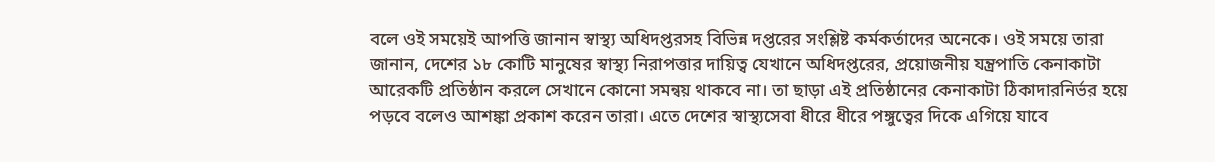বলে ওই সময়েই আপত্তি জানান স্বাস্থ্য অধিদপ্তরসহ বিভিন্ন দপ্তরের সংশ্লিষ্ট কর্মকর্তাদের অনেকে। ওই সময়ে তারা জানান, দেশের ১৮ কোটি মানুষের স্বাস্থ্য নিরাপত্তার দায়িত্ব যেখানে অধিদপ্তরের, প্রয়োজনীয় যন্ত্রপাতি কেনাকাটা আরেকটি প্রতিষ্ঠান করলে সেখানে কোনো সমন্বয় থাকবে না। তা ছাড়া এই প্রতিষ্ঠানের কেনাকাটা ঠিকাদারনির্ভর হয়ে পড়বে বলেও আশঙ্কা প্রকাশ করেন তারা। এতে দেশের স্বাস্থ্যসেবা ধীরে ধীরে পঙ্গুত্বের দিকে এগিয়ে যাবে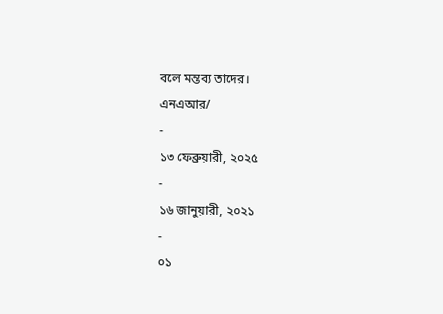বলে মন্তব্য তাদের।
এনএআর/
-
১৩ ফেব্রুয়ারী, ২০২৫
-
১৬ জানুয়ারী, ২০২১
-
০১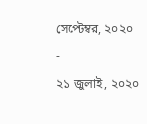সেপ্টেম্বর, ২০২০
-
২১ জুলাই, ২০২০